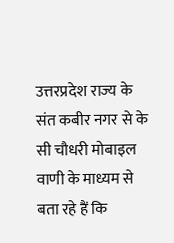उत्तरप्रदेश राज्य के संत कबीर नगर से के सी चौधरी मोबाइल वाणी के माध्यम से बता रहे हैं कि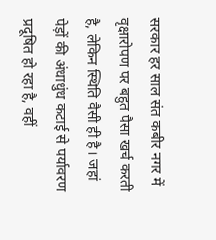सरकार हर साल संत कबीर नगर में वृक्षारोपण पर बहुत पैसा खर्च करती है, लेकिन स्थिति वैसी ही है। जहां पेड़ों की अंधाधुंध कटाई से पर्यावरण प्रदूषित हो रहा है, वहीं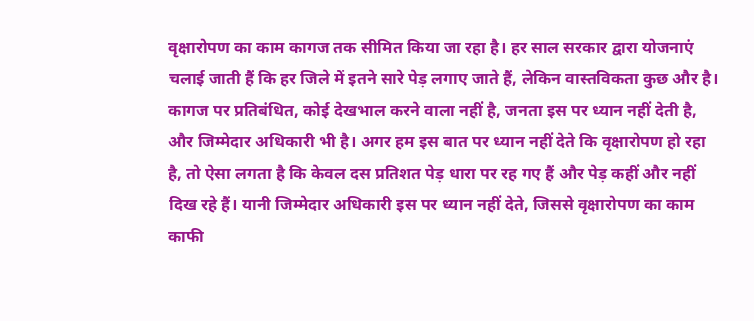वृक्षारोपण का काम कागज तक सीमित किया जा रहा है। हर साल सरकार द्वारा योजनाएं चलाई जाती हैं कि हर जिले में इतने सारे पेड़ लगाए जाते हैं, लेकिन वास्तविकता कुछ और है। कागज पर प्रतिबंधित, कोई देखभाल करने वाला नहीं है, जनता इस पर ध्यान नहीं देती है, और जिम्मेदार अधिकारी भी है। अगर हम इस बात पर ध्यान नहीं देते कि वृक्षारोपण हो रहा है, तो ऐसा लगता है कि केवल दस प्रतिशत पेड़ धारा पर रह गए हैं और पेड़ कहीं और नहीं दिख रहे हैं। यानी जिम्मेदार अधिकारी इस पर ध्यान नहीं देते, जिससे वृक्षारोपण का काम काफी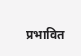प्रभावित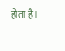होता है।